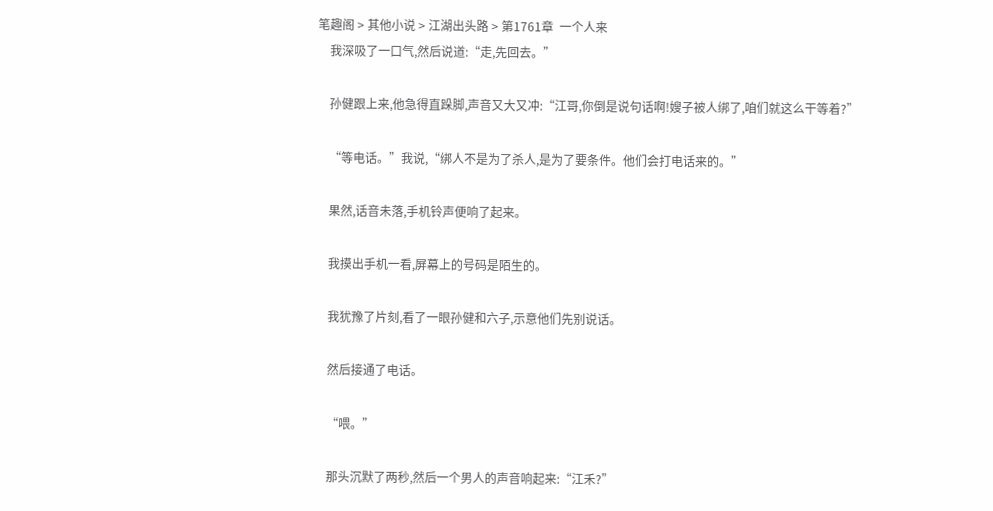笔趣阁 > 其他小说 > 江湖出头路 > 第1761章  一个人来
    我深吸了一口气,然后说道:“走,先回去。”

    孙健跟上来,他急得直跺脚,声音又大又冲:“江哥,你倒是说句话啊!嫂子被人绑了,咱们就这么干等着?”

    “等电话。”我说,“绑人不是为了杀人,是为了要条件。他们会打电话来的。”

    果然,话音未落,手机铃声便响了起来。

    我摸出手机一看,屏幕上的号码是陌生的。

    我犹豫了片刻,看了一眼孙健和六子,示意他们先别说话。

    然后接通了电话。

    “喂。”

    那头沉默了两秒,然后一个男人的声音响起来:“江禾?”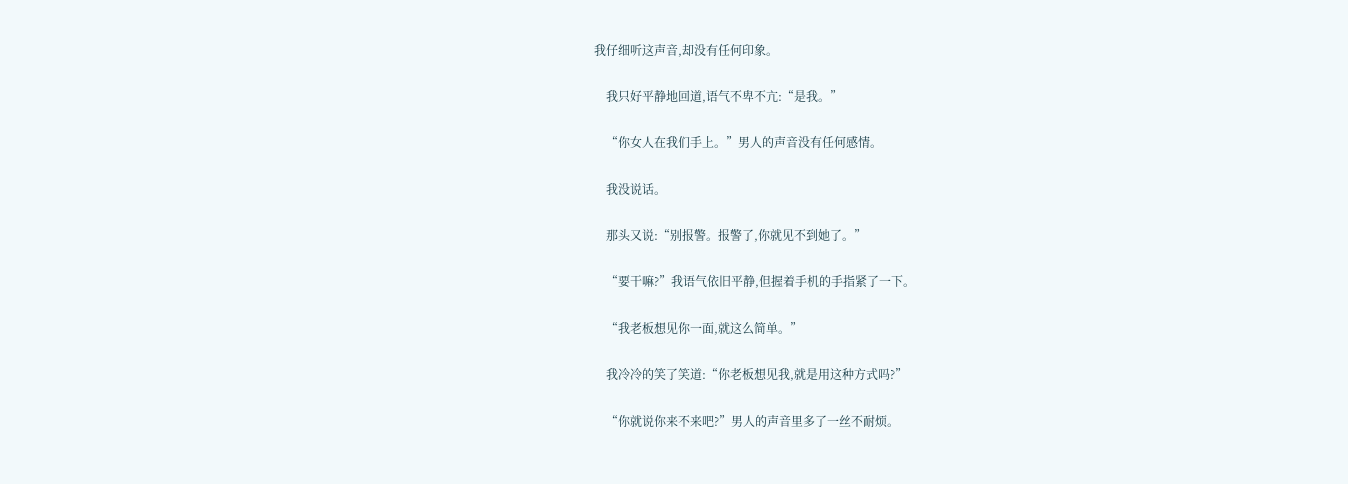我仔细听这声音,却没有任何印象。

    我只好平静地回道,语气不卑不亢:“是我。”

    “你女人在我们手上。”男人的声音没有任何感情。

    我没说话。

    那头又说:“别报警。报警了,你就见不到她了。”

    “要干嘛?”我语气依旧平静,但握着手机的手指紧了一下。

    “我老板想见你一面,就这么简单。”

    我冷冷的笑了笑道:“你老板想见我,就是用这种方式吗?”

    “你就说你来不来吧?”男人的声音里多了一丝不耐烦。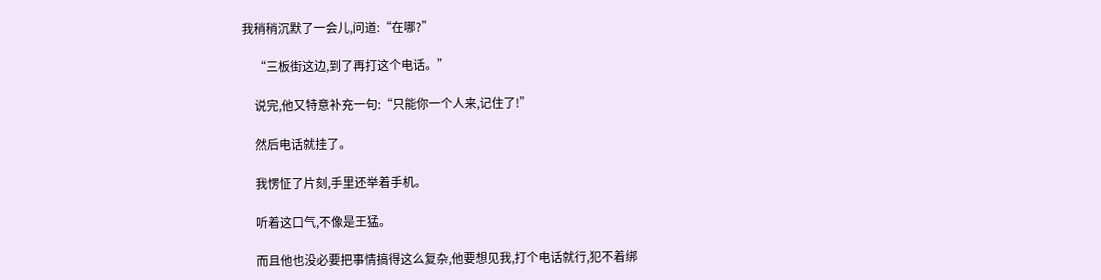我稍稍沉默了一会儿,问道:“在哪?”

    “三板街这边,到了再打这个电话。”

    说完,他又特意补充一句:“只能你一个人来,记住了!”

    然后电话就挂了。

    我愣怔了片刻,手里还举着手机。

    听着这口气,不像是王猛。

    而且他也没必要把事情搞得这么复杂,他要想见我,打个电话就行,犯不着绑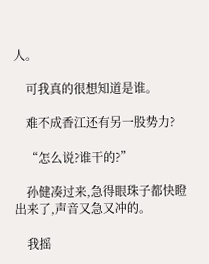人。

    可我真的很想知道是谁。

    难不成香江还有另一股势力?

    “怎么说?谁干的?”

    孙健凑过来,急得眼珠子都快瞪出来了,声音又急又冲的。

    我摇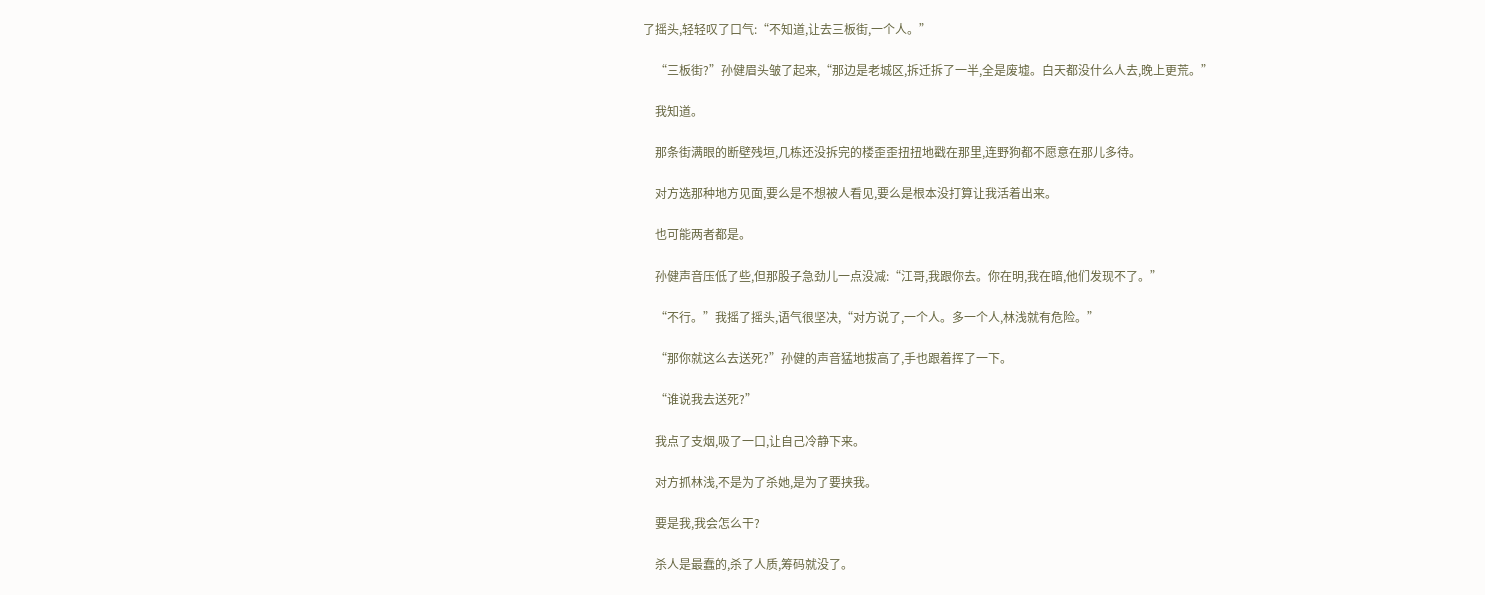了摇头,轻轻叹了口气:“不知道,让去三板街,一个人。”

    “三板街?”孙健眉头皱了起来,“那边是老城区,拆迁拆了一半,全是废墟。白天都没什么人去,晚上更荒。”

    我知道。

    那条街满眼的断壁残垣,几栋还没拆完的楼歪歪扭扭地戳在那里,连野狗都不愿意在那儿多待。

    对方选那种地方见面,要么是不想被人看见,要么是根本没打算让我活着出来。

    也可能两者都是。

    孙健声音压低了些,但那股子急劲儿一点没减:“江哥,我跟你去。你在明,我在暗,他们发现不了。”

    “不行。”我摇了摇头,语气很坚决,“对方说了,一个人。多一个人,林浅就有危险。”

    “那你就这么去送死?”孙健的声音猛地拔高了,手也跟着挥了一下。

    “谁说我去送死?”

    我点了支烟,吸了一口,让自己冷静下来。

    对方抓林浅,不是为了杀她,是为了要挟我。

    要是我,我会怎么干?

    杀人是最蠢的,杀了人质,筹码就没了。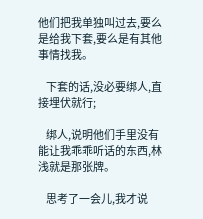他们把我单独叫过去,要么是给我下套,要么是有其他事情找我。

    下套的话,没必要绑人,直接埋伏就行;

    绑人,说明他们手里没有能让我乖乖听话的东西,林浅就是那张牌。

    思考了一会儿,我才说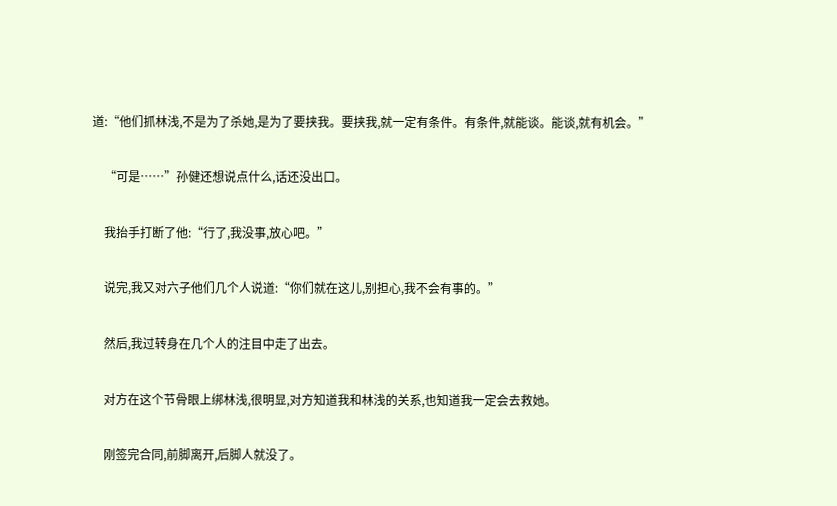道:“他们抓林浅,不是为了杀她,是为了要挟我。要挟我,就一定有条件。有条件,就能谈。能谈,就有机会。”

    “可是……”孙健还想说点什么,话还没出口。

    我抬手打断了他:“行了,我没事,放心吧。”

    说完,我又对六子他们几个人说道:“你们就在这儿,别担心,我不会有事的。”

    然后,我过转身在几个人的注目中走了出去。

    对方在这个节骨眼上绑林浅,很明显,对方知道我和林浅的关系,也知道我一定会去救她。

    刚签完合同,前脚离开,后脚人就没了。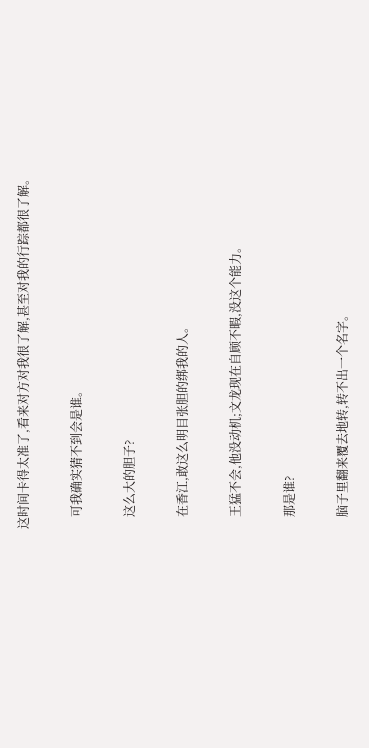这时间卡得太准了,看来对方对我很了解,甚至对我的行踪都很了解。

    可我确实猜不到会是谁。

    这么大的胆子?

    在香江,敢这么明目张胆的绑我的人。

    王猛不会,他没动机;文龙现在自顾不暇,没这个能力。

    那是谁?

    脑子里翻来覆去地转,转不出一个名字。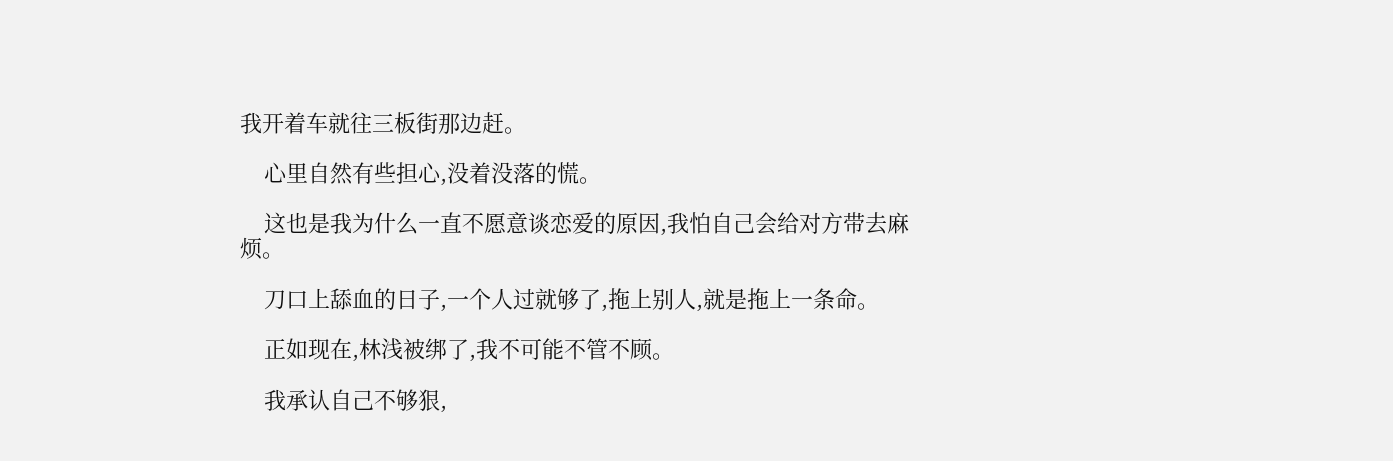我开着车就往三板街那边赶。

    心里自然有些担心,没着没落的慌。

    这也是我为什么一直不愿意谈恋爱的原因,我怕自己会给对方带去麻烦。

    刀口上舔血的日子,一个人过就够了,拖上别人,就是拖上一条命。

    正如现在,林浅被绑了,我不可能不管不顾。

    我承认自己不够狠,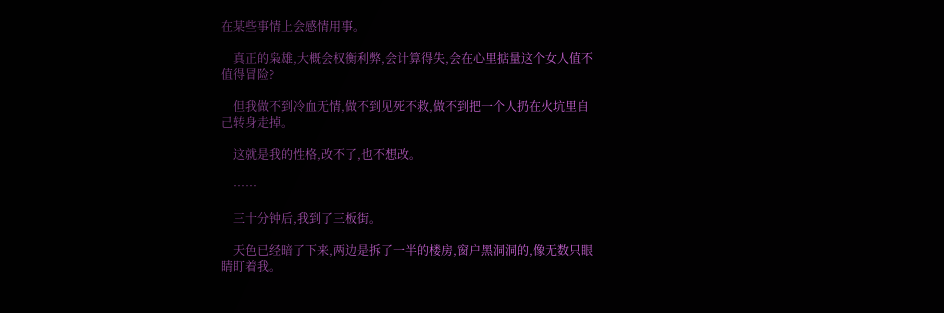在某些事情上会感情用事。

    真正的枭雄,大概会权衡利弊,会计算得失,会在心里掂量这个女人值不值得冒险?

    但我做不到冷血无情,做不到见死不救,做不到把一个人扔在火坑里自己转身走掉。

    这就是我的性格,改不了,也不想改。

    ……

    三十分钟后,我到了三板街。

    天色已经暗了下来,两边是拆了一半的楼房,窗户黑洞洞的,像无数只眼睛盯着我。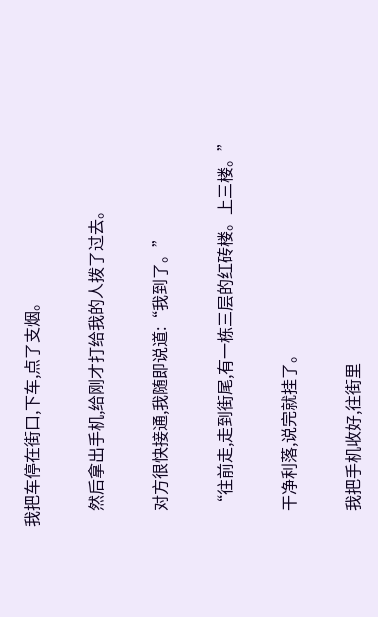我把车停在街口,下车,点了支烟。

    然后拿出手机,给刚才打给我的人拨了过去。

    对方很快接通,我随即说道:“我到了。”

    “往前走,走到街尾,有一栋三层的红砖楼。上三楼。”

    干净利落,说完就挂了。

    我把手机收好,往街里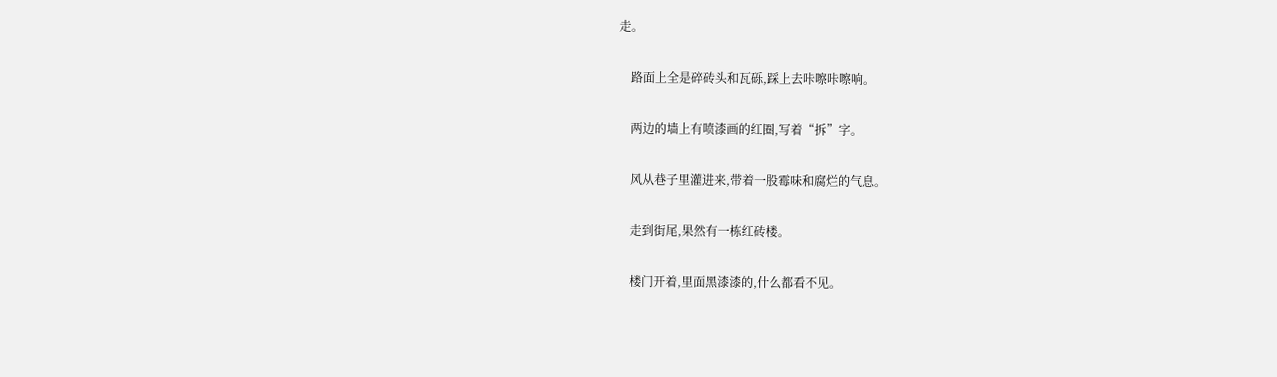走。

    路面上全是碎砖头和瓦砾,踩上去咔嚓咔嚓响。

    两边的墙上有喷漆画的红圈,写着“拆”字。

    风从巷子里灌进来,带着一股霉味和腐烂的气息。

    走到街尾,果然有一栋红砖楼。

    楼门开着,里面黑漆漆的,什么都看不见。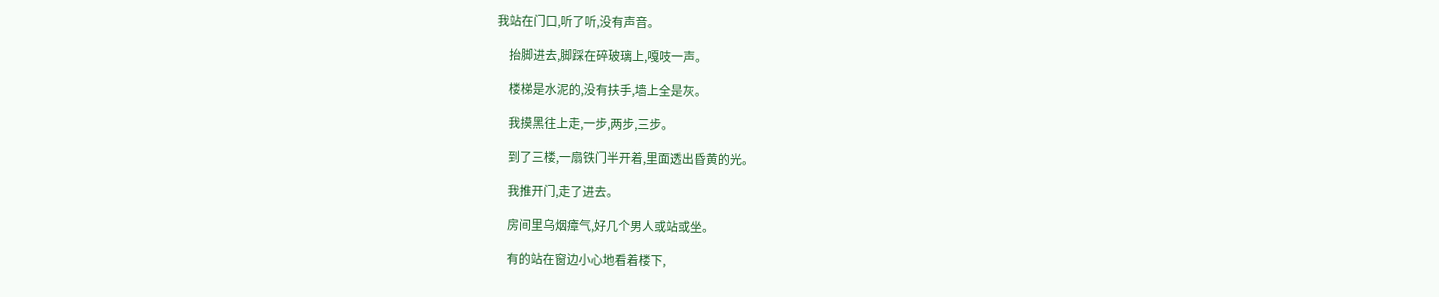我站在门口,听了听,没有声音。

    抬脚进去,脚踩在碎玻璃上,嘎吱一声。

    楼梯是水泥的,没有扶手,墙上全是灰。

    我摸黑往上走,一步,两步,三步。

    到了三楼,一扇铁门半开着,里面透出昏黄的光。

    我推开门,走了进去。

    房间里乌烟瘴气,好几个男人或站或坐。

    有的站在窗边小心地看着楼下,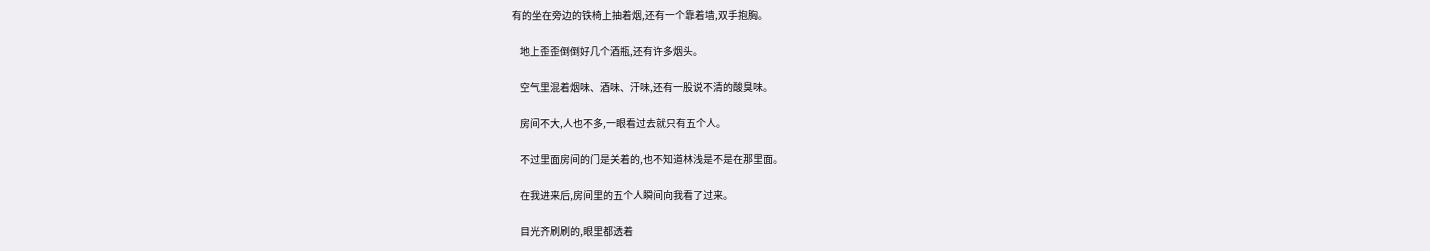有的坐在旁边的铁椅上抽着烟,还有一个靠着墙,双手抱胸。

    地上歪歪倒倒好几个酒瓶,还有许多烟头。

    空气里混着烟味、酒味、汗味,还有一股说不清的酸臭味。

    房间不大,人也不多,一眼看过去就只有五个人。

    不过里面房间的门是关着的,也不知道林浅是不是在那里面。

    在我进来后,房间里的五个人瞬间向我看了过来。

    目光齐刷刷的,眼里都透着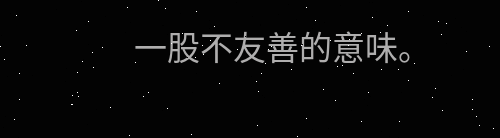一股不友善的意味。